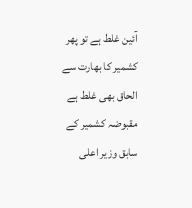آئین غلط ہے تو پھر کشمیر کا بھارت سے الحاق بھی غلط ہے
مقبوضہ کشمیر کے سابق وزیر اعلی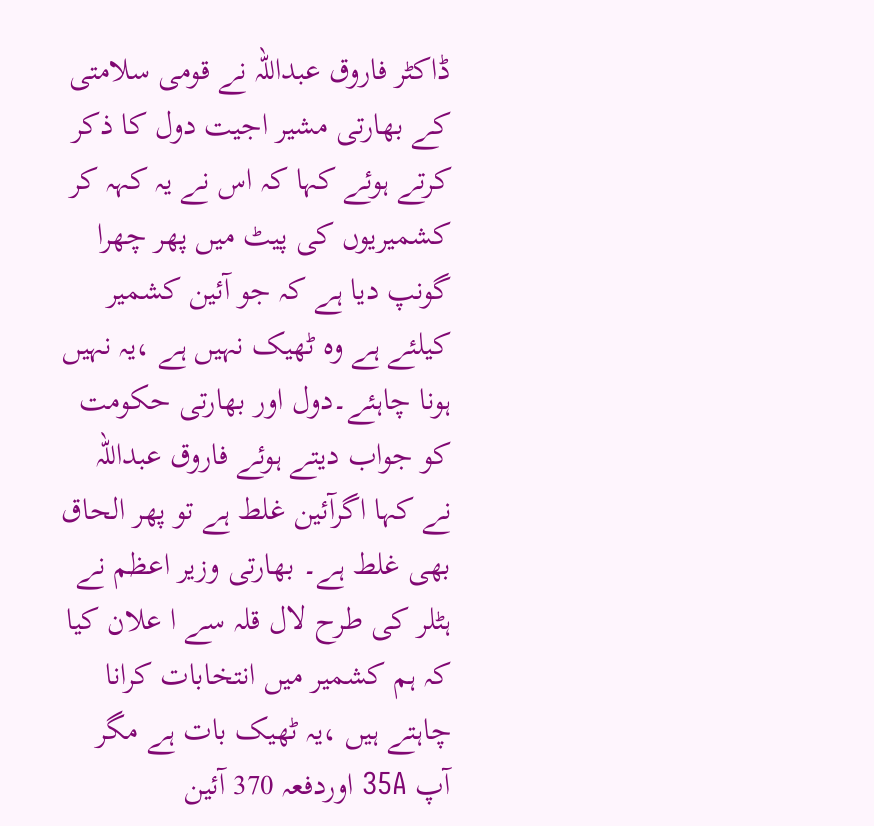ڈاکٹر فاروق عبداللہ نے قومی سلامتی کے بھارتی مشیر اجیت دول کا ذکر کرتے ہوئے کہا کہ اس نے یہ کہہ کر کشمیریوں کی پیٹ میں پھر چھرا گونپ دیا ہے کہ جو آئین کشمیر کیلئے ہے وہ ٹھیک نہیں ہے ،یہ نہیں ہونا چاہئے۔دول اور بھارتی حکومت کو جواب دیتے ہوئے فاروق عبداللہ نے کہا اگرآئین غلط ہے تو پھر الحاق بھی غلط ہے۔ بھارتی وزیر اعظم نے ہٹلر کی طرح لال قلہ سے ا علان کیا کہ ہم کشمیر میں انتخابات کرانا چاہتے ہیں ،یہ ٹھیک بات ہے مگر آپ 35A اوردفعہ 370 آئین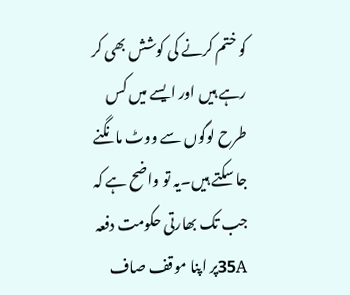کو ختم کرنے کی کوشش بھی کر رہے ہیں اور ایسے میں کس طرح لوگوں سے ووٹ مانگنے جا سکتے ہیں۔یہ تو واضح ہے کہ جب تک بھارتی حکومت دفعہ 35Aپر اپنا موقف صاف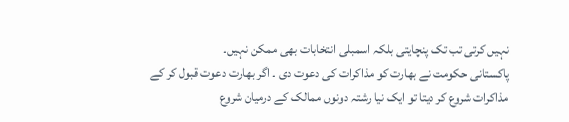نہیں کرتی تب تک پنچایتی بلکہ اسمبلی انتخابات بھی ممکن نہیں۔
پاکستانی حکومت نے بھارت کو مذاکرات کی دعوت دی ۔ اگر بھارت دعوت قبول کر کے مذاکرات شروع کر دیتا تو ایک نیا رشتہ دونوں ممالک کے درمیان شروع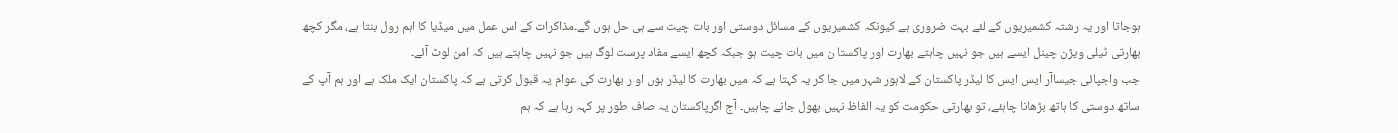ہوجاتا اور یہ رشتہ کشمیریوں کے لئے بہت ضروری ہے کیونکہ کشمیریوں کے مسائل دوستی اور بات چیت سے ہی حل ہوں گے۔مذاکرات کے اس عمل میں میڈیا کا اہم رول بنتا ہے، مگر کچھ بھارتی ٹیلی ویژن چینل ایسے ہیں جو نہیں چاہتے بھارت اور پاکستا ن میں بات چیت ہو جبکہ کچھ ایسے مفاد پرست لوگ ہیں جو نہیں چاہتے ہیں کہ امن لوٹ آئے۔
جب واجپائی جیساآر ایس ایس کا لیڈر پاکستان کے لاہور شہر میں جا کر یہ کہتا ہے کہ میں بھارت کا لیڈر ہوں او ر بھارت کی عوام یہ قبول کرتی ہے کہ پاکستان ایک ملک ہے اور ہم آپ کے ساتھ دوستی کا ہاتھ بڑھانا چاہئے، تو بھارتی حکومت کو یہ الفاظ نہیں بھول جانے چاہیں۔ آج اگرپاکستان یہ صاف طور پر کہہ رہا ہے کہ ہم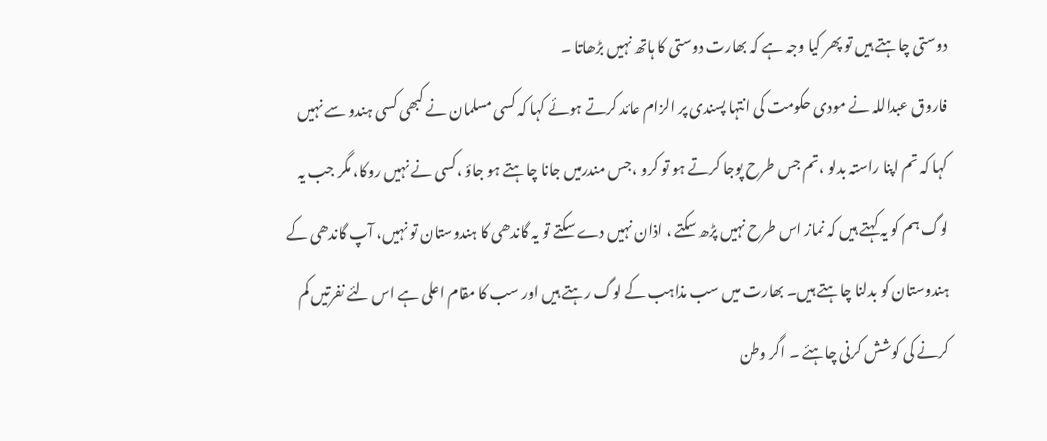دوستی چاہتے ہیں تو پھر کیا وجہ ہے کہ بھارت دوستی کا ہاتھ نہیں بڑھاتا ۔
فاروق عبداللہ نے مودی حکومت کی انتہا پسندی پر الزام عائد کرتے ہوئے کہا کہ کسی مسلمان نے کبھی کسی ہندو سے نہیں کہا کہ تم اپنا راستہ بدلو ،تم جس طرح پوجا کرتے ہو تو کرو ،جس مندرمیں جانا چاہتے ہو جاؤ ،کسی نے نہیں روکا، مگر جب یہ لوگ ہم کو یہ کہتے ہیں کہ نماز اس طرح نہیں پڑھ سکتے ، اذان نہیں دے سکتے تو یہ گاندھی کا ہندوستان تو نہیں، آپ گاندھی کے ہندوستان کو بدلنا چاہتے ہیں۔ بھارت میں سب مذاہب کے لوگ رہتے ہیں اور سب کا مقام اعلی ہے اس لئے نفرتیں کم کرنے کی کوشش کرنی چاہئے ۔ اگر وطن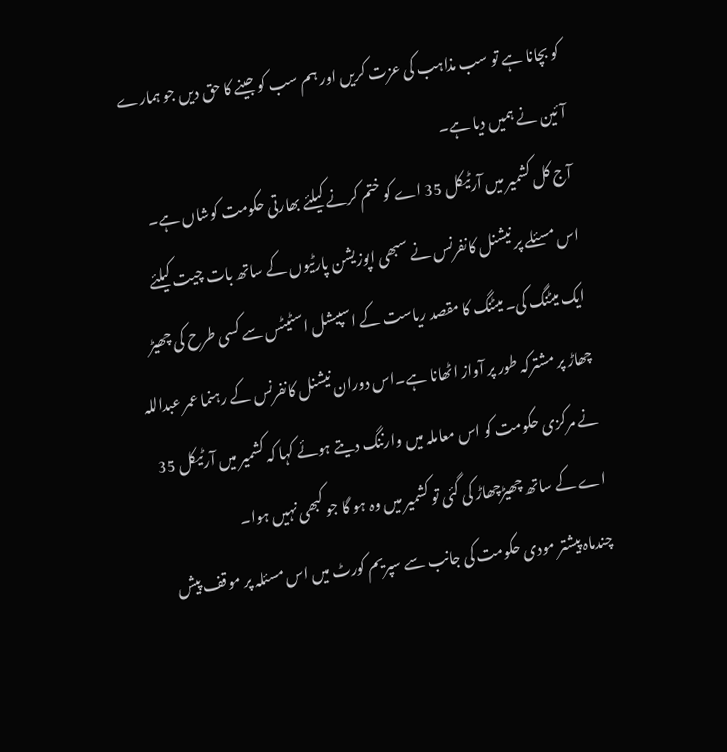کو بچانا ہے تو سب مذاہب کی عزت کریں اور ہم سب کو جینے کا حق دیں جو ہمارے آئین نے ہمیں دیا ہے۔
آج کل کشمیر میں آرٹیکل 35 اے کو ختم کرنے کیلئے بھارتی حکومت کوشاں ہے۔ اس مسئلے پر نیشنل کانفرنس نے سبھی اپوزیشن پارٹیوں کے ساتھ بات چیت کیلئے ایک میٹنگ کی۔ میٹنگ کا مقصد ریاست کے اسپیشل اسٹیٹس سے کسی طرح کی چھیڑ چھاڑ پر مشترکہ طور پر آواز اٹھانا ہے۔اس دوران نیشنل کانفرنس کے رہنما عمر عبداللہ نے مرکزی حکومت کو اس معاملہ میں وارننگ دیتے ہوئے کہا کہ کشمیر میں آرٹیکل 35 اے کے ساتھ چھیڑچھاڑ کی گئی تو کشمیر میں وہ ہو گا جو کبھی نہیں ہوا۔
چندماہ پیشتر مودی حکومت کی جانب سے سپریم کورٹ میں اس مسئلہ پر موقف پیش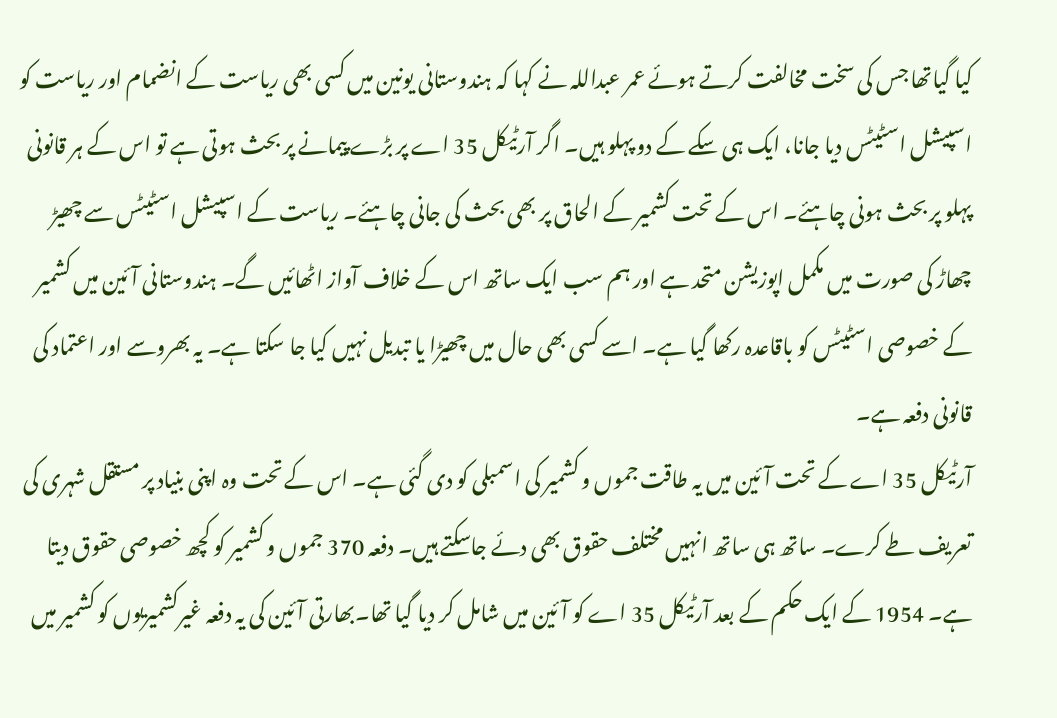کیا گیاتھا جس کی سخت مخالفت کرتے ہوئے عمر عبداللہ نے کہا کہ ہندوستانی یونین میں کسی بھی ریاست کے انضمام اور ریاست کو اسپیشل اسٹیٹس دیا جانا، ایک ہی سکے کے دو پہلو ہیں۔ اگر آرٹیکل 35 اے پر بڑے پیمانے پر بحث ہوتی ہے تو اس کے ہر قانونی پہلو پر بحث ہونی چاہئے۔ اس کے تحت کشمیر کے الحاق پر بھی بحث کی جانی چاہئے۔ ریاست کے اسپیشل اسٹیٹس سے چھیڑ چھاڑ کی صورت میں مکمل اپوزیشن متحد ہے اور ہم سب ایک ساتھ اس کے خلاف آواز اٹھائیں گے۔ ہندوستانی آئین میں کشمیر کے خصوصی اسٹیٹس کو باقاعدہ رکھا گیا ہے۔ اسے کسی بھی حال میں چھیڑا یا تبدیل نہیں کیا جا سکتا ہے۔ یہ بھروسے اور اعتماد کی قانونی دفعہ ہے۔
آرٹیکل 35 اے کے تحت آئین میں یہ طاقت جموں و کشمیر کی اسمبلی کو دی گئی ہے۔ اس کے تحت وہ اپنی بنیاد پر مستقل شہری کی تعریف طے کرے۔ ساتھ ہی ساتھ انہیں مختلف حقوق بھی دئے جاسکتے ہیں۔ دفعہ 370 جموں و کشمیر کو کچھ خصوصی حقوق دیتا ہے۔ 1954 کے ایک حکم کے بعد آرٹیکل 35 اے کو آئین میں شامل کر دیا گیا تھا۔بھارتی آئین کی یہ دفعہ غیرکشمیریوں کو کشمیر میں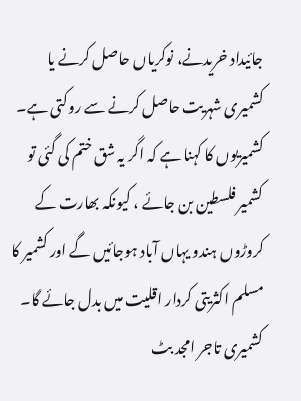جائیداد خریدنے، نوکریاں حاصل کرنے یا کشمیری شہریت حاصل کرنے سے روکتی ہے۔ کشمیریوں کا کہنا ہے کہ اگر یہ شق ختم کی گئی تو کشمیر فلسطین بن جائے ، کیونکہ بھارت کے کروڑوں ہندو یہاں آباد ہوجائیں گے اور کشمیر کا مسلم اکثریتی کردار اقلیت میں بدل جائے گا۔
کشمیری تاجر امجد بٹ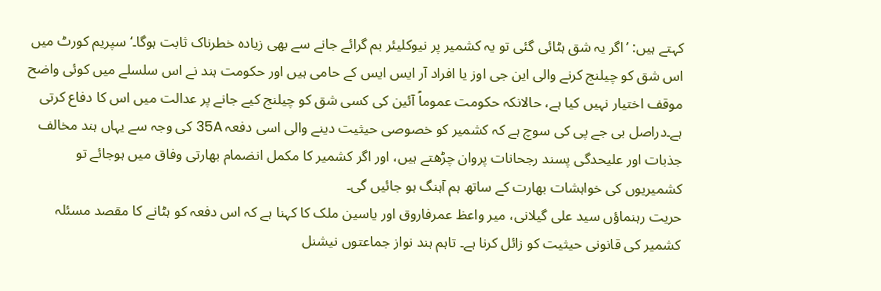کہتے ہیں: ’اگر یہ شق ہٹائی گئی تو یہ کشمیر پر نیوکلیئر بم گرائے جانے سے بھی زیادہ خطرناک ثابت ہوگا۔‘ سپریم کورٹ میں اس شق کو چیلنج کرنے والی این جی اوز یا افراد آر ایس ایس کے حامی ہیں اور حکومت ہند نے اس سلسلے میں کوئی واضح موقف اختیار نہیں کیا ہے، حالانکہ حکومت عموماً آئین کی کسی شق کو چیلنج کیے جانے پر عدالت میں اس کا دفاع کرتی ہے۔دراصل بی جے پی کی سوچ ہے کہ کشمیر کو خصوصی حیثیت دینے والی اسی دفعہ 35A کی وجہ سے یہاں ہند مخالف جذبات اور علیحدگی پسند رجحانات پروان چڑھتے ہیں، اور اگر کشمیر کا مکمل انضمام بھارتی وفاق میں ہوجائے تو کشمیریوں کی خواہشات بھارت کے ساتھ ہم آہنگ ہو جائیں گی۔
حریت رہنماؤں سید علی گیلانی، میر واعظ عمرفاروق اور یاسین ملک کا کہنا ہے کہ اس دفعہ کو ہٹانے کا مقصد مسئلہ کشمیر کی قانونی حیثیت کو زائل کرنا ہے۔ تاہم ہند نواز جماعتوں نیشنل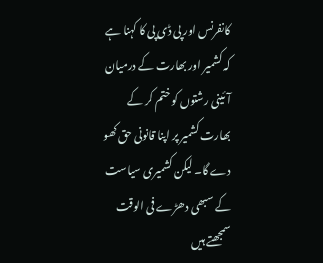کانفرنس اور پی ڈی پی کا کہنا ہے کہ کشمیر اور بھارت کے درمیان آئینی رشتوں کو ختم کر کے بھارت کشمیر پر اپنا قانونی حق کھو دے گا۔ لیکن کشمیری سیاست کے سبھی دھڑے فی الوقت سمجھتے ہیں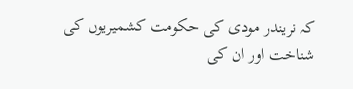کہ نریندر مودی کی حکومت کشمیریوں کی شناخت اور ان کی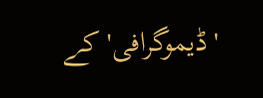'ڈیموگرافی' کے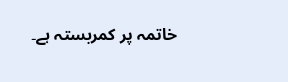خاتمہ پر کمربستہ ہے۔